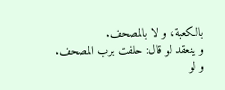بالكعبة، و لا بالمصحف.
و ينعقد لو قال: حلفت برب المصحف.
و لو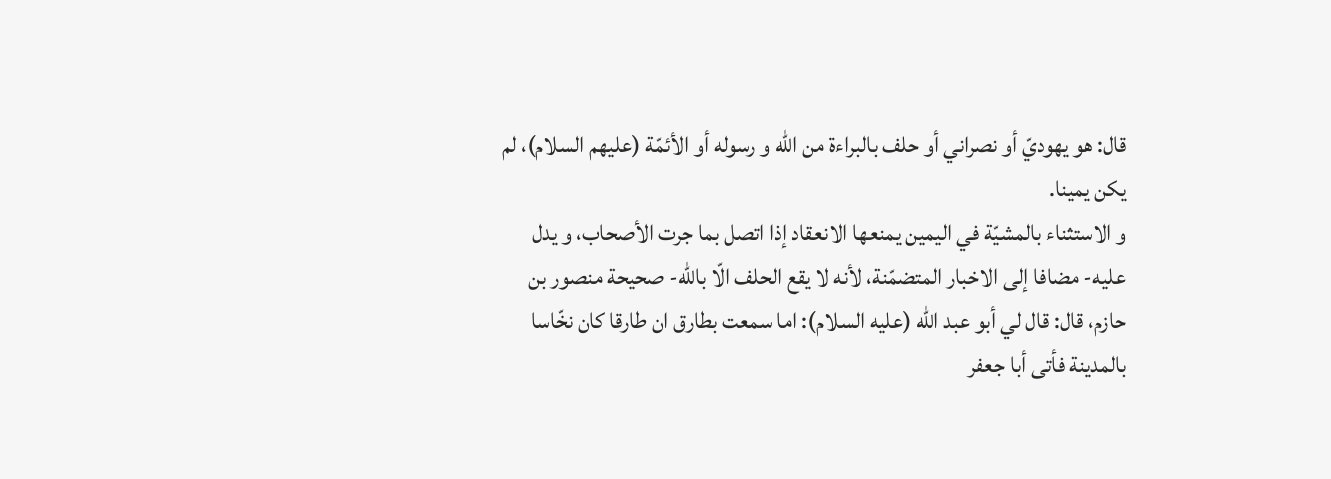قال: هو يهوديّ أو نصراني أو حلف بالبراءة من اللّه و رسوله أو الأئمّة (عليهم السلام)، لم يكن يمينا.
و الاستثناء بالمشيّة في اليمين يمنعها الانعقاد إذا اتصل بما جرت الأصحاب، و يدل عليه- مضافا إلى الاخبار المتضمّنة، لأنه لا يقع الحلف الّا باللّه- صحيحة منصور بن حازم، قال: قال لي أبو عبد اللّه (عليه السلام): اما سمعت بطارق ان طارقا كان نخّاسا بالمدينة فأتى أبا جعفر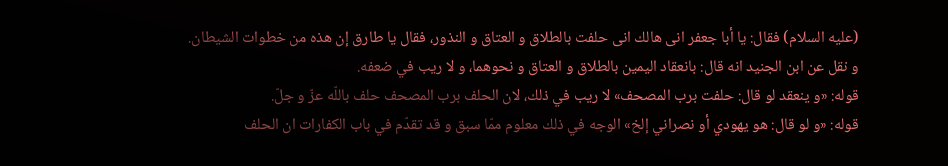(عليه السلام) فقال: يا أبا جعفر انى هالك انى حلفت بالطلاق و العتاق و النذور، فقال يا طارق إن هذه من خطوات الشيطان.
و نقل عن ابن الجنيد انه قال: بانعقاد اليمين بالطلاق و العتاق و نحوهما، و لا ريب في ضعفه.
قوله: «و ينعقد لو قال: حلفت برب المصحف» لا ريب في ذلك، لان الحلف برب المصحف حلف باللّه عزّ و جلّ.
قوله: «و لو قال: هو يهودي أو نصراني إلخ» الوجه في ذلك معلوم ممّا سبق و قد تقدّم في باب الكفارات ان الحلف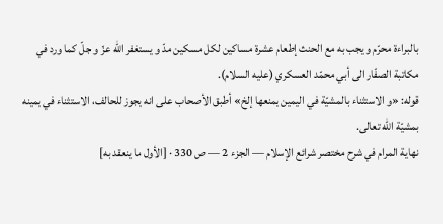بالبراءة محرّم و يجب به مع الحنث إطعام عشرة مساكين لكل مسكين مدّ و يستغفر اللّه عزّ و جلّ كما ورد في مكاتبة الصفّار الى أبي محمّد العسكري (عليه السلام).
قوله: «و الاستثناء بالمشيّة في اليمين يمنعها إلخ» أطبق الأصحاب على انه يجوز للحالف، الاستثناء في يمينه بمشيّة اللّه تعالى.
نهاية المرام في شرح مختصر شرائع الإسلام — الجزء 2 — ص 330 · [الأول ما ينعقد به]